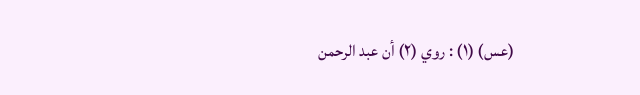(عس) (١) : روي (٢) أن عبد الرحمن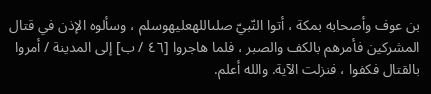بن عوف وأصحابه بمكة ، أتوا النّبيّ صلىاللهعليهوسلم ، وسألوه الإذن في قتال المشركين فأمرهم بالكف والصبر ، فلما هاجروا [٤٦ / ب] إلى المدينة / أمروا بالقتال فكفوا ، فنزلت الآية. والله أعلم.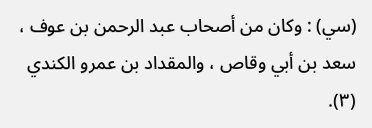(سي) : وكان من أصحاب عبد الرحمن بن عوف ، سعد بن أبي وقاص ، والمقداد بن عمرو الكندي (٣).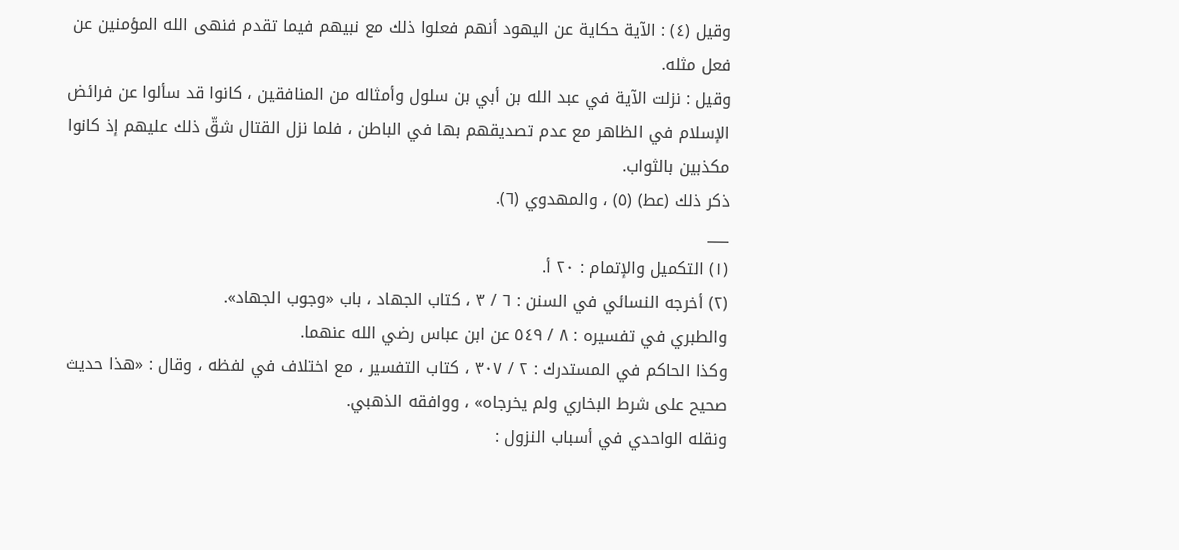وقيل (٤) : الآية حكاية عن اليهود أنهم فعلوا ذلك مع نبيهم فيما تقدم فنهى الله المؤمنين عن فعل مثله.
وقيل : نزلت الآية في عبد الله بن أبي بن سلول وأمثاله من المنافقين ، كانوا قد سألوا عن فرائض الإسلام في الظاهر مع عدم تصديقهم بها في الباطن ، فلما نزل القتال شقّ ذلك عليهم إذ كانوا مكذبين بالثواب.
ذكر ذلك (عط) (٥) ، والمهدوي (٦).
___
(١) التكميل والإتمام : ٢٠ أ.
(٢) أخرجه النسائي في السنن : ٦ / ٣ ، كتاب الجهاد ، باب «وجوب الجهاد».
والطبري في تفسيره : ٨ / ٥٤٩ عن ابن عباس رضي الله عنهما.
وكذا الحاكم في المستدرك : ٢ / ٣٠٧ ، كتاب التفسير ، مع اختلاف في لفظه ، وقال : «هذا حديث صحيح على شرط البخاري ولم يخرجاه» ، ووافقه الذهبي.
ونقله الواحدي في أسباب النزول :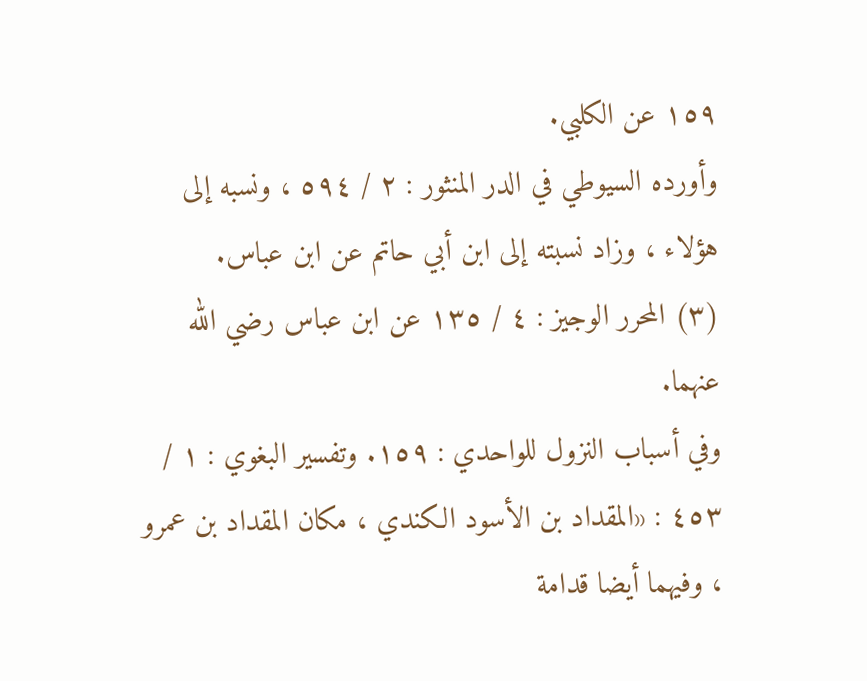١٥٩ عن الكلبي.
وأورده السيوطي في الدر المنثور : ٢ / ٥٩٤ ، ونسبه إلى هؤلاء ، وزاد نسبته إلى ابن أبي حاتم عن ابن عباس.
(٣) المحرر الوجيز : ٤ / ١٣٥ عن ابن عباس رضي الله عنهما.
وفي أسباب النزول للواحدي : ١٥٩. وتفسير البغوي : ١ / ٤٥٣ : «المقداد بن الأسود الكندي ، مكان المقداد بن عمرو ، وفيهما أيضا قدامة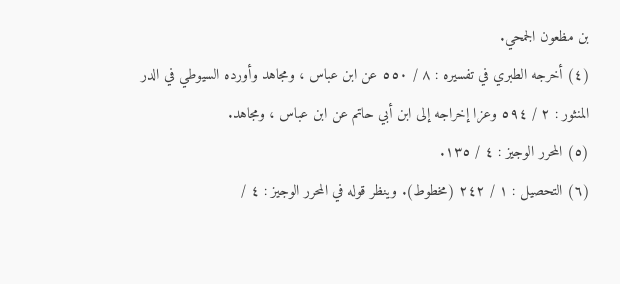بن مظعون الجمحي.
(٤) أخرجه الطبري في تفسيره : ٨ / ٥٥٠ عن ابن عباس ، ومجاهد وأورده السيوطي في الدر المنثور : ٢ / ٥٩٤ وعزا إخراجه إلى ابن أبي حاتم عن ابن عباس ، ومجاهد.
(٥) المحرر الوجيز : ٤ / ١٣٥.
(٦) التحصيل : ١ / ٢٤٢ (مخطوط). وينظر قوله في المحرر الوجيز : ٤ /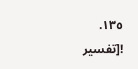١٣٥.
![تفسير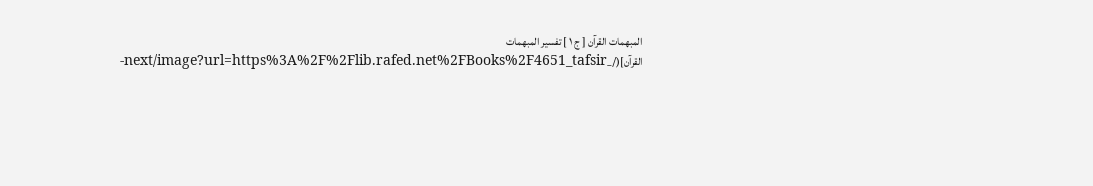المبهمات القرآن [ ج ١ ] تفسير المبهمات القرآن](/_next/image?url=https%3A%2F%2Flib.rafed.net%2FBooks%2F4651_tafsir-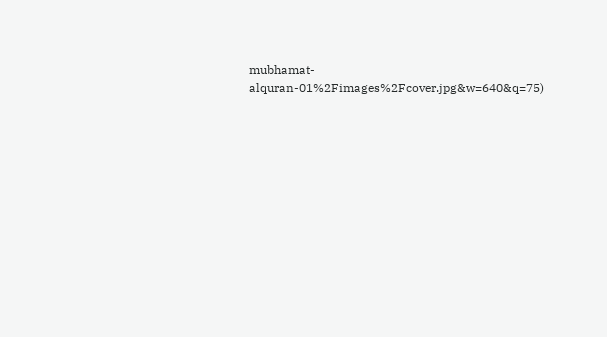mubhamat-alquran-01%2Fimages%2Fcover.jpg&w=640&q=75)